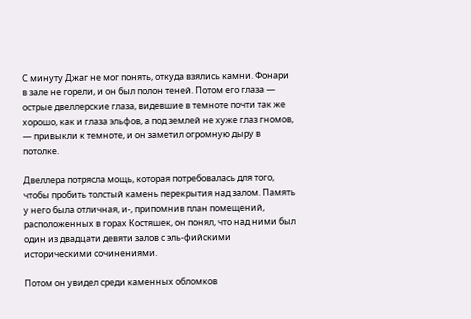С минуту Джаг не мог понять, откуда взялись камни. Фонари в зале не горели, и он был полон теней. Потом его глаза — острые двеллерские глаза, видевшие в темноте почти так же хорошо, как и глаза эльфов, а под землей не хуже глаз гномов, — привыкли к темноте, и он заметил огромную дыру в потолке.

Двеллера потрясла мощь, которая потребовалась для того, чтобы пробить толстый камень перекрытия над залом. Память у него была отличная, и-, припомнив план помещений, расположенных в горах Костяшек, он понял, что над ними был один из двадцати девяти залов с эль-фийскими историческими сочинениями.

Потом он увидел среди каменных обломков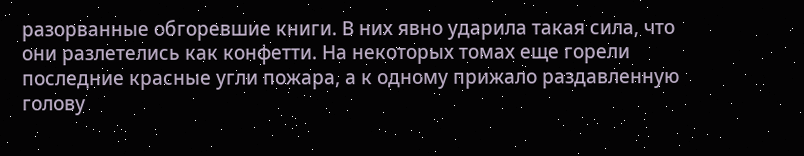разорванные обгоревшие книги. В них явно ударила такая сила, что они разлетелись как конфетти. На некоторых томах еще горели последние красные угли пожара, а к одному прижало раздавленную голову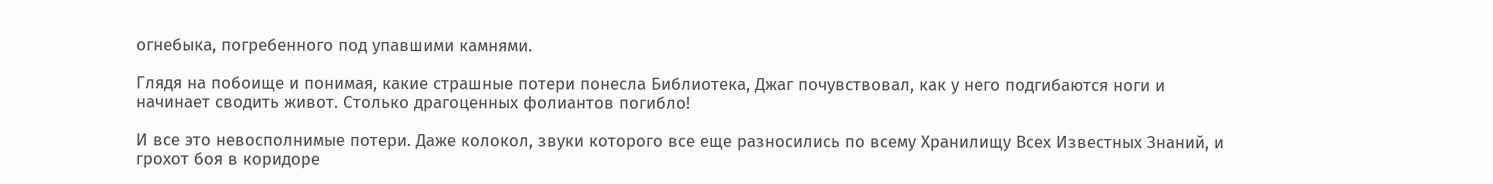огнебыка, погребенного под упавшими камнями.

Глядя на побоище и понимая, какие страшные потери понесла Библиотека, Джаг почувствовал, как у него подгибаются ноги и начинает сводить живот. Столько драгоценных фолиантов погибло!

И все это невосполнимые потери. Даже колокол, звуки которого все еще разносились по всему Хранилищу Всех Известных Знаний, и грохот боя в коридоре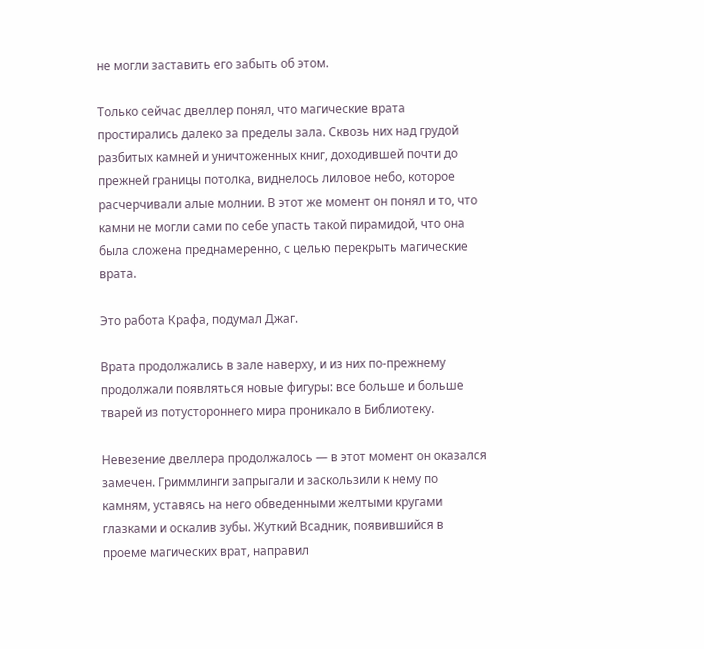не могли заставить его забыть об этом.

Только сейчас двеллер понял, что магические врата простирались далеко за пределы зала. Сквозь них над грудой разбитых камней и уничтоженных книг, доходившей почти до прежней границы потолка, виднелось лиловое небо, которое расчерчивали алые молнии. В этот же момент он понял и то, что камни не могли сами по себе упасть такой пирамидой, что она была сложена преднамеренно, с целью перекрыть магические врата.

Это работа Крафа, подумал Джаг.

Врата продолжались в зале наверху, и из них по-прежнему продолжали появляться новые фигуры: все больше и больше тварей из потустороннего мира проникало в Библиотеку.

Невезение двеллера продолжалось — в этот момент он оказался замечен. Гриммлинги запрыгали и заскользили к нему по камням, уставясь на него обведенными желтыми кругами глазками и оскалив зубы. Жуткий Всадник, появившийся в проеме магических врат, направил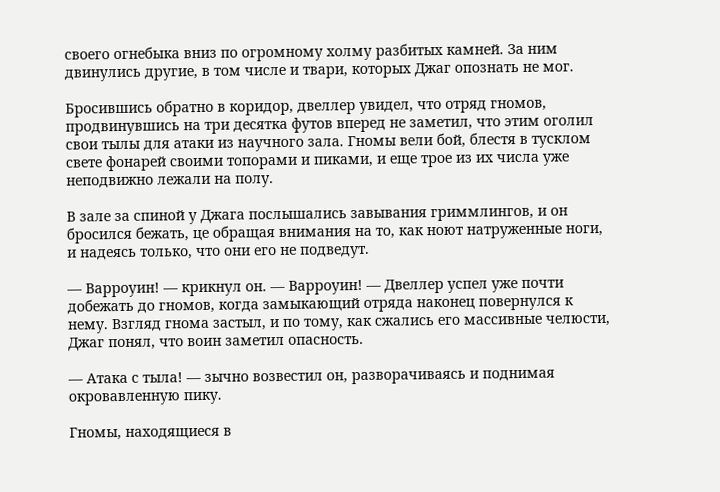своего огнебыка вниз по огромному холму разбитых камней. За ним двинулись другие, в том числе и твари, которых Джаг опознать не мог.

Бросившись обратно в коридор, двеллер увидел, что отряд гномов, продвинувшись на три десятка футов вперед не заметил, что этим оголил свои тылы для атаки из научного зала. Гномы вели бой, блестя в тусклом свете фонарей своими топорами и пиками, и еще трое из их числа уже неподвижно лежали на полу.

В зале за спиной у Джага послышались завывания гриммлингов, и он бросился бежать, це обращая внимания на то, как ноют натруженные ноги, и надеясь только, что они его не подведут.

— Варроуин! — крикнул он. — Варроуин! — Двеллер успел уже почти добежать до гномов, когда замыкающий отряда наконец повернулся к нему. Взгляд гнома застыл, и по тому, как сжались его массивные челюсти, Джаг понял, что воин заметил опасность.

— Атака с тыла! — зычно возвестил он, разворачиваясь и поднимая окровавленную пику.

Гномы, находящиеся в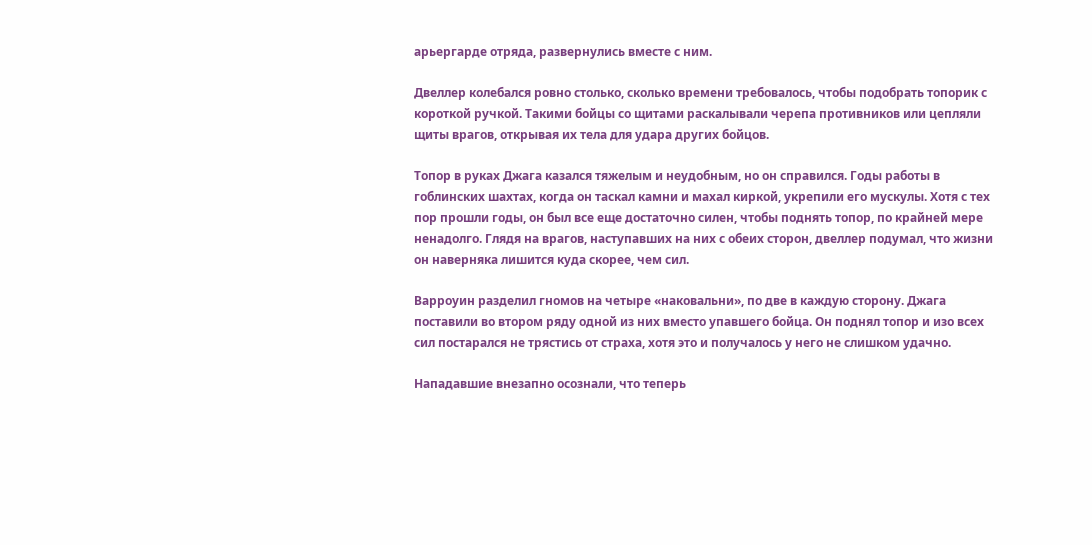арьергарде отряда, развернулись вместе с ним.

Двеллер колебался ровно столько, сколько времени требовалось, чтобы подобрать топорик с короткой ручкой. Такими бойцы со щитами раскалывали черепа противников или цепляли щиты врагов, открывая их тела для удара других бойцов.

Топор в руках Джага казался тяжелым и неудобным, но он справился. Годы работы в гоблинских шахтах, когда он таскал камни и махал киркой, укрепили его мускулы. Хотя с тех пор прошли годы, он был все еще достаточно силен, чтобы поднять топор, по крайней мере ненадолго. Глядя на врагов, наступавших на них с обеих сторон, двеллер подумал, что жизни он наверняка лишится куда скорее, чем сил.

Варроуин разделил гномов на четыре «наковальни», по две в каждую сторону. Джага поставили во втором ряду одной из них вместо упавшего бойца. Он поднял топор и изо всех сил постарался не трястись от страха, хотя это и получалось у него не слишком удачно.

Нападавшие внезапно осознали, что теперь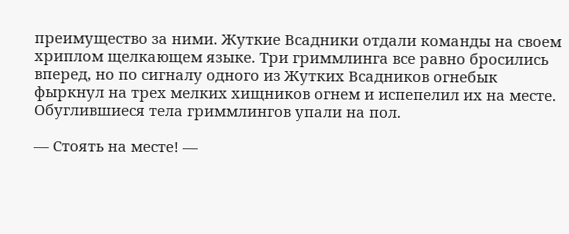преимущество за ними. Жуткие Всадники отдали команды на своем хриплом щелкающем языке. Три гриммлинга все равно бросились вперед, но по сигналу одного из Жутких Всадников огнебык фыркнул на трех мелких хищников огнем и испепелил их на месте. Обуглившиеся тела гриммлингов упали на пол.

— Стоять на месте! —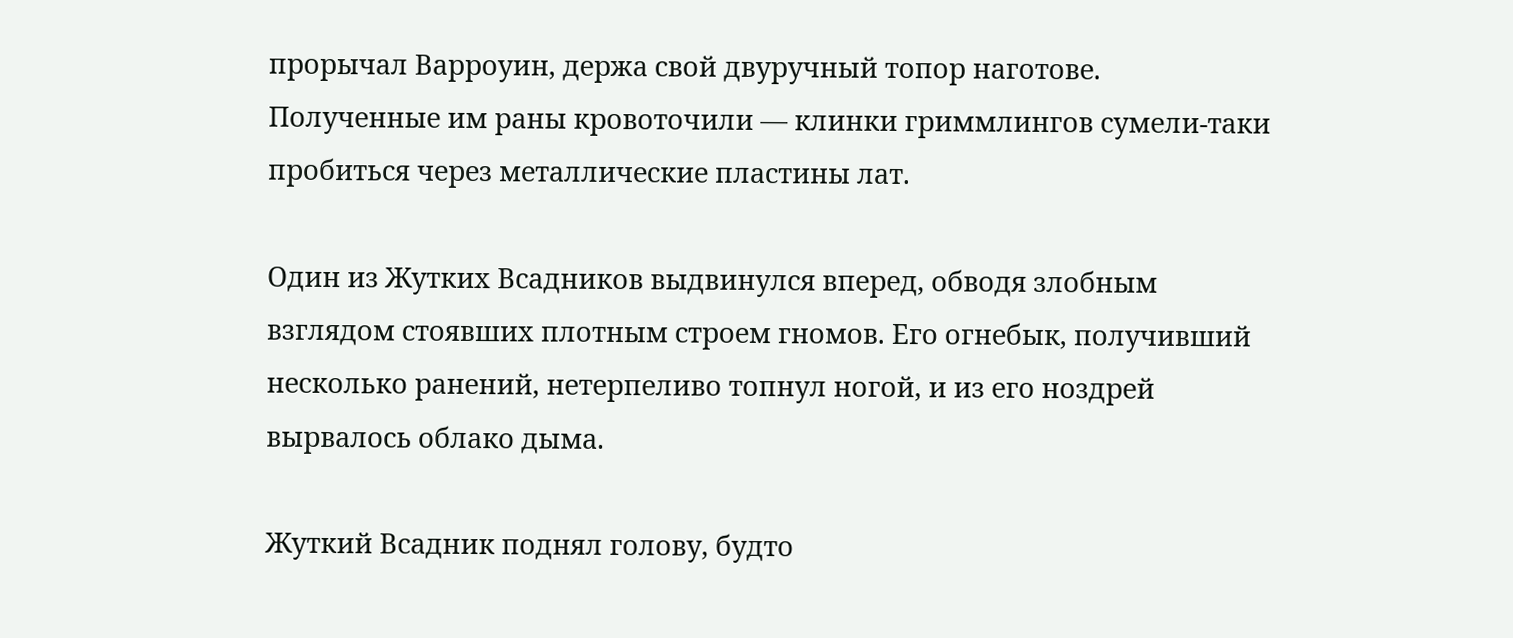прорычал Варроуин, держа свой двуручный топор наготове. Полученные им раны кровоточили — клинки гриммлингов сумели-таки пробиться через металлические пластины лат.

Один из Жутких Всадников выдвинулся вперед, обводя злобным взглядом стоявших плотным строем гномов. Его огнебык, получивший несколько ранений, нетерпеливо топнул ногой, и из его ноздрей вырвалось облако дыма.

Жуткий Всадник поднял голову, будто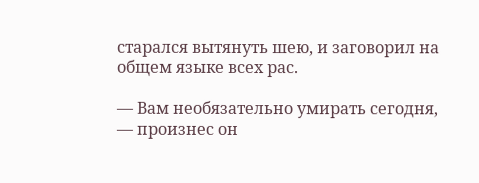старался вытянуть шею, и заговорил на общем языке всех рас.

— Вам необязательно умирать сегодня, — произнес он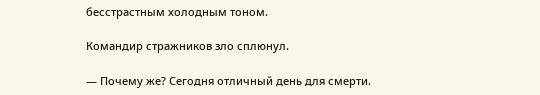бесстрастным холодным тоном.

Командир стражников зло сплюнул.

— Почему же? Сегодня отличный день для смерти.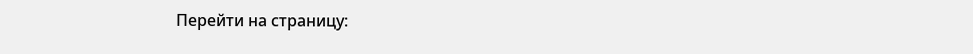Перейти на страницу: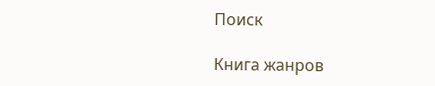Поиск

Книга жанров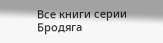Все книги серии Бродяга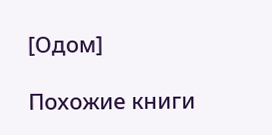[Одом]

Похожие книги